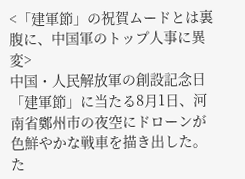<「建軍節」の祝賀ムードとは裏腹に、中国軍のトップ人事に異変>
中国・人民解放軍の創設記念日「建軍節」に当たる8月1日、河南省鄭州市の夜空にドローンが色鮮やかな戦車を描き出した。
た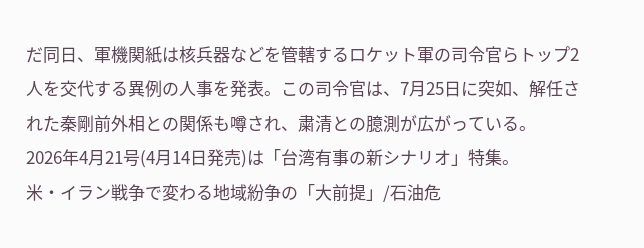だ同日、軍機関紙は核兵器などを管轄するロケット軍の司令官らトップ2人を交代する異例の人事を発表。この司令官は、7月25日に突如、解任された秦剛前外相との関係も噂され、粛清との臆測が広がっている。
2026年4月21号(4月14日発売)は「台湾有事の新シナリオ」特集。
米・イラン戦争で変わる地域紛争の「大前提」/石油危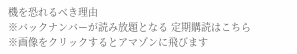機を恐れるべき理由
※バックナンバーが読み放題となる 定期購読はこちら
※画像をクリックするとアマゾンに飛びます